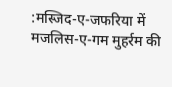:मस्जिद-ए-जफरिया में मजलिस-ए-गम मुहर्रम की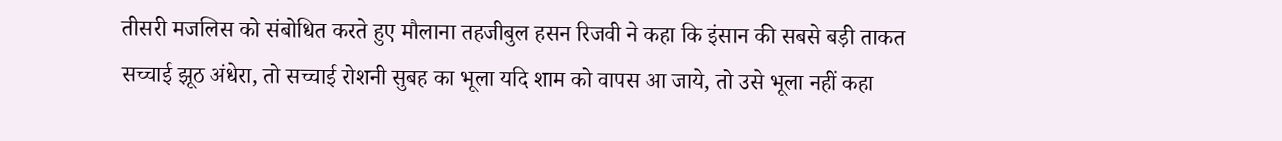तीसरी मजलिस को संबोधित करते हुए मौलाना तहजीबुल हसन रिजवी ने कहा कि इंसान की सबसे बड़ी ताकत सच्चाई झूठ अंधेरा, तो सच्चाई रोशनी सुबह का भूला यदि शाम को वापस आ जाये, तो उसे भूला नहीं कहा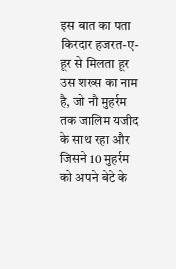इस बात का पता किरदार हजरत-ए-हूर से मिलता हूर उस शख्स का नाम है, जो नौ मुहर्रम तक जालिम यजीद के साथ रहा और जिसने 10 मुहर्रम को अपने बेटे के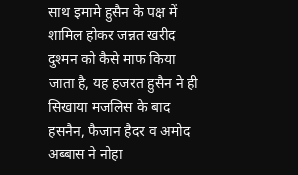साथ इमामे हुसैन के पक्ष में शामिल होकर जन्नत खरीद
दुश्मन को कैसे माफ किया जाता है, यह हजरत हुसैन ने ही सिखाया मजलिस के बाद हसनैन, फैजान हैदर व अमोद अब्बास ने नोहा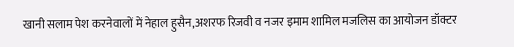खानी सलाम पेश करनेवालों में नेहाल हुसैन,अशरफ रिजवी व नजर इमाम शामिल मजलिस का आयोजन डॉक्टर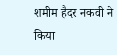शमीम हैदर नकवी ने किया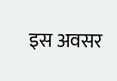इस अवसर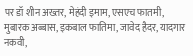पर डॉ शीन अख्तर, मेहंदी इमाम, एसएच फातमी, मुबारक अब्बास, इकबाल फातिमा, जावेद हैदर, यादगार नकवी,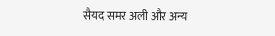सैयद समर अली और अन्य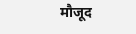मौजूद